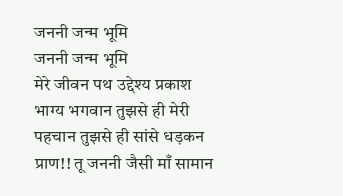जननी जन्म भूमि
जननी जन्म भूमि
मेरे जीवन पथ उद्देश्य प्रकाश भाग्य भगवान तुझसे ही मेरी पहचान तुझसे ही सांसे धड़कन प्राण!! तू जननी जैसी माँ सामान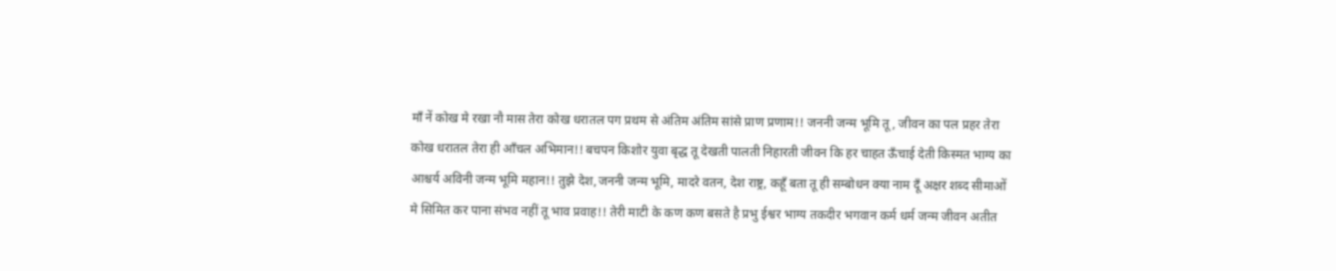माँ नें कोख मे रखा नौ मास तेरा कोख धरातल पग प्रथम से अंतिम अंतिम सांसे प्राण प्रणाम!! जननी जन्म भूमि तू, जीवन का पल प्रहर तेरा कोख धरातल तेरा ही आँचल अभिमान!! बचपन किशोर युवा बृद्ध तू देखती पालती निहारती जीवन कि हर चाहत ऊँचाई देती किस्मत भाग्य का आश्चर्य अविनी जन्म भूमि महान!! तुझे देश,जननी जन्म भूमि, मादरे वतन, देश राष्ट्र, कहूँ बता तू ही सम्बोधन क्या नाम दूँ अक्षर शब्द सीमाओं मे सिमित कर पाना संभव नहीं तू भाव प्रवाह!! तेरी माटी के कण कण बसते है प्रभु ईश्वर भाग्य तकदीर भगवान कर्म धर्म जन्म जीवन अतीत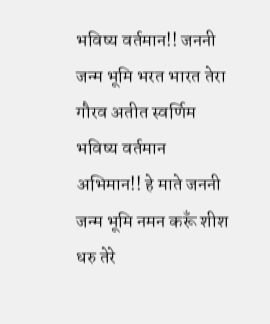भविष्य वर्तमान!! जननी जन्म भूमि भरत भारत तेरा गौरव अतीत स्वर्णिम भविष्य वर्तमान अभिमान!! हे माते जननी जन्म भूमि नमन करूँ शीश धरु तेरे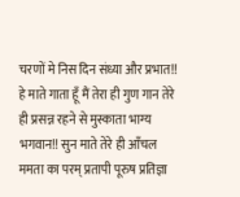चरणों मे निस दिन संध्या और प्रभात!! हे माते गाता हूँ मैं तेरा ही गुण गान तेरे ही प्रसन्न रहने से मुस्काता भाग्य भगवान!! सुन माते तेरे ही आँचल ममता का परम् प्रतापी पूरुष प्रतिज्ञा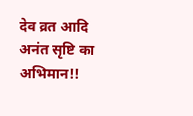देव व्रत आदि अनंत सृष्टि का अभिमान!!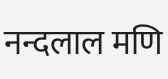नन्दलाल मणि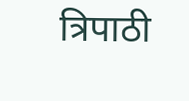त्रिपाठी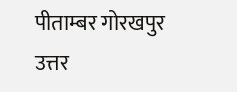पीताम्बर गोरखपुर उत्तर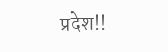प्रदेश!!